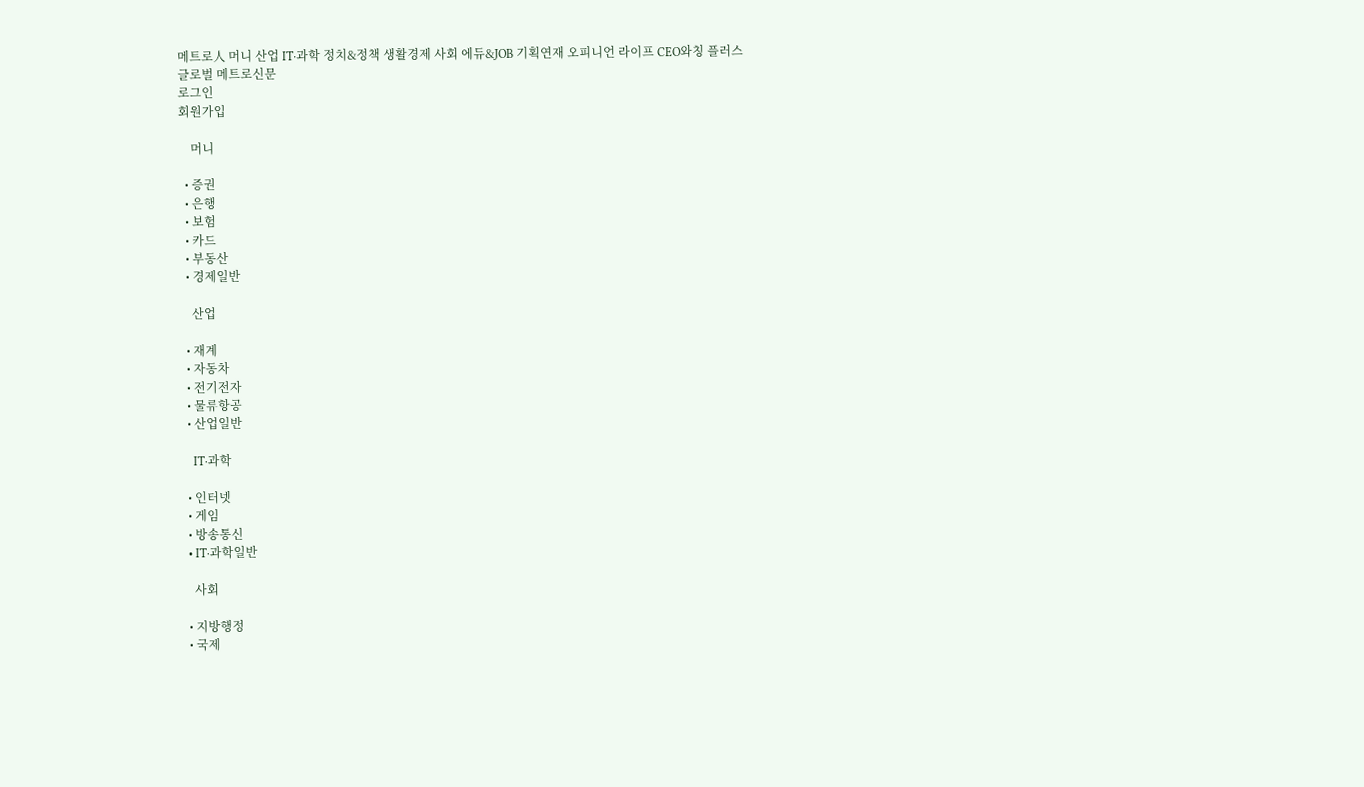메트로人 머니 산업 IT·과학 정치&정책 생활경제 사회 에듀&JOB 기획연재 오피니언 라이프 CEO와칭 플러스
글로벌 메트로신문
로그인
회원가입

    머니

  • 증권
  • 은행
  • 보험
  • 카드
  • 부동산
  • 경제일반

    산업

  • 재계
  • 자동차
  • 전기전자
  • 물류항공
  • 산업일반

    IT·과학

  • 인터넷
  • 게임
  • 방송통신
  • IT·과학일반

    사회

  • 지방행정
  • 국제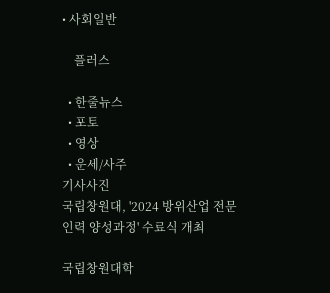• 사회일반

    플러스

  • 한줄뉴스
  • 포토
  • 영상
  • 운세/사주
기사사진
국립창원대, '2024 방위산업 전문 인력 양성과정' 수료식 개최

국립창원대학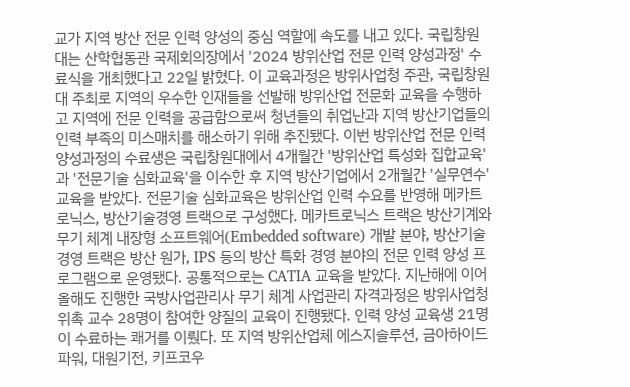교가 지역 방산 전문 인력 양성의 중심 역할에 속도를 내고 있다. 국립창원대는 산학협동관 국제회의장에서 '2024 방위산업 전문 인력 양성과정' 수료식을 개최했다고 22일 밝혔다. 이 교육과정은 방위사업청 주관, 국립창원대 주최로 지역의 우수한 인재들을 선발해 방위산업 전문화 교육을 수행하고 지역에 전문 인력을 공급함으로써 청년들의 취업난과 지역 방산기업들의 인력 부족의 미스매치를 해소하기 위해 추진됐다. 이번 방위산업 전문 인력 양성과정의 수료생은 국립창원대에서 4개월간 '방위산업 특성화 집합교육'과 '전문기술 심화교육'을 이수한 후 지역 방산기업에서 2개월간 '실무연수' 교육을 받았다. 전문기술 심화교육은 방위산업 인력 수요를 반영해 메카트로닉스, 방산기술경영 트랙으로 구성했다. 메카트로닉스 트랙은 방산기계와 무기 체계 내장형 소프트웨어(Embedded software) 개발 분야, 방산기술경영 트랙은 방산 원가, IPS 등의 방산 특화 경영 분야의 전문 인력 양성 프로그램으로 운영됐다. 공통적으로는 CATIA 교육을 받았다. 지난해에 이어 올해도 진행한 국방사업관리사 무기 체계 사업관리 자격과정은 방위사업청 위촉 교수 28명이 참여한 양질의 교육이 진행됐다. 인력 양성 교육생 21명이 수료하는 쾌거를 이뤘다. 또 지역 방위산업체 에스지솔루션, 금아하이드파워, 대원기전, 키프코우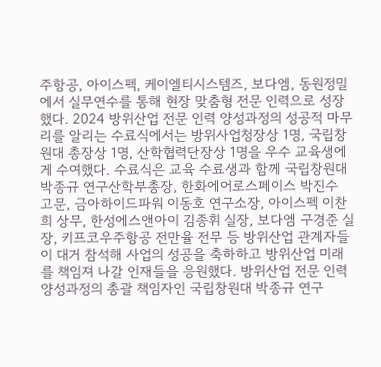주항공, 아이스펙, 케이엘티시스템즈, 보다엠, 동원정밀에서 실무연수를 통해 현장 맞춤형 전문 인력으로 성장했다. 2024 방위산업 전문 인력 양성과정의 성공적 마무리를 알리는 수료식에서는 방위사업청장상 1명, 국립창원대 총장상 1명, 산학협력단장상 1명을 우수 교육생에게 수여했다. 수료식은 교육 수료생과 함께 국립창원대 박종규 연구산학부총장, 한화에어로스페이스 박진수 고문, 금아하이드파워 이동호 연구소장, 아이스펙 이찬희 상무, 한성에스앤아이 김종휘 실장, 보다엠 구경준 실장, 키프코우주항공 전만율 전무 등 방위산업 관계자들이 대거 참석해 사업의 성공을 축하하고 방위산업 미래를 책임져 나갈 인재들을 응원했다. 방위산업 전문 인력 양성과정의 총괄 책임자인 국립창원대 박종규 연구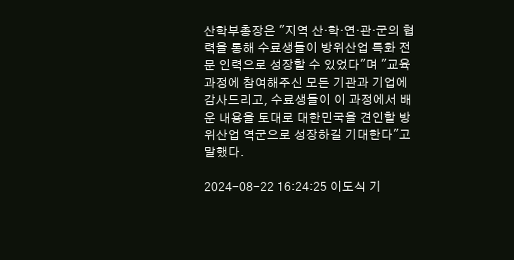산학부총장은 "지역 산·학·연·관·군의 협력을 통해 수료생들이 방위산업 특화 전문 인력으로 성장할 수 있었다"며 "교육과정에 참여해주신 모든 기관과 기업에 감사드리고, 수료생들이 이 과정에서 배운 내용을 토대로 대한민국을 견인할 방위산업 역군으로 성장하길 기대한다"고 말했다.

2024-08-22 16:24:25 이도식 기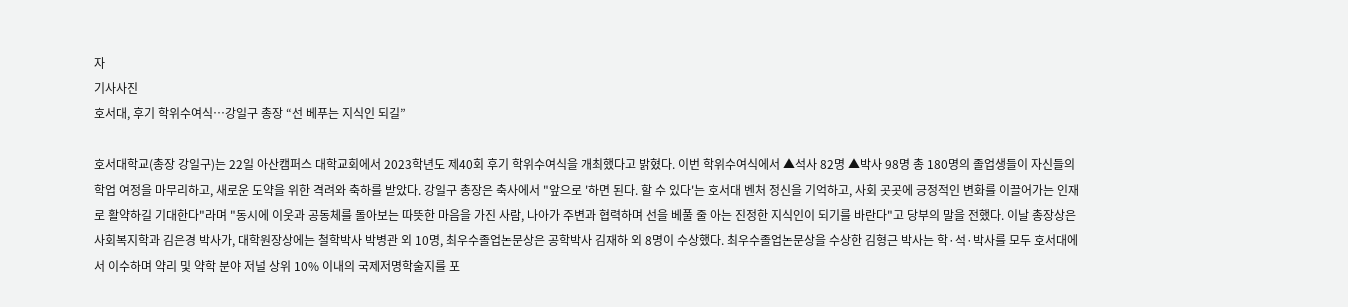자
기사사진
호서대, 후기 학위수여식…강일구 총장 “선 베푸는 지식인 되길”

호서대학교(총장 강일구)는 22일 아산캠퍼스 대학교회에서 2023학년도 제40회 후기 학위수여식을 개최했다고 밝혔다. 이번 학위수여식에서 ▲석사 82명 ▲박사 98명 총 180명의 졸업생들이 자신들의 학업 여정을 마무리하고, 새로운 도약을 위한 격려와 축하를 받았다. 강일구 총장은 축사에서 "앞으로 '하면 된다. 할 수 있다'는 호서대 벤처 정신을 기억하고, 사회 곳곳에 긍정적인 변화를 이끌어가는 인재로 활약하길 기대한다"라며 "동시에 이웃과 공동체를 돌아보는 따뜻한 마음을 가진 사람, 나아가 주변과 협력하며 선을 베풀 줄 아는 진정한 지식인이 되기를 바란다"고 당부의 말을 전했다. 이날 총장상은 사회복지학과 김은경 박사가, 대학원장상에는 철학박사 박병관 외 10명, 최우수졸업논문상은 공학박사 김재하 외 8명이 수상했다. 최우수졸업논문상을 수상한 김형근 박사는 학·석·박사를 모두 호서대에서 이수하며 약리 및 약학 분야 저널 상위 10% 이내의 국제저명학술지를 포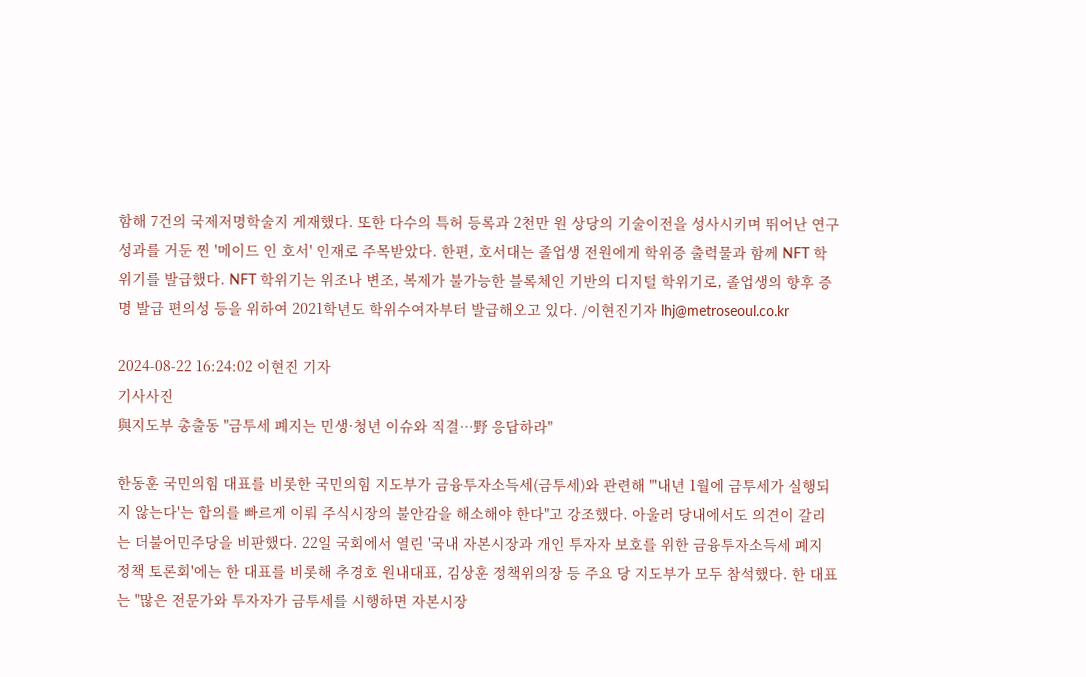함해 7건의 국제저명학술지 게재했다. 또한 다수의 특허 등록과 2천만 원 상당의 기술이전을 성사시키며 뛰어난 연구 성과를 거둔 찐 '메이드 인 호서' 인재로 주목받았다. 한편, 호서대는 졸업생 전원에게 학위증 출력물과 함께 NFT 학위기를 발급했다. NFT 학위기는 위조나 변조, 복제가 불가능한 블록체인 기반의 디지털 학위기로, 졸업생의 향후 증명 발급 편의성 등을 위하여 2021학년도 학위수여자부터 발급해오고 있다. /이현진기자 lhj@metroseoul.co.kr

2024-08-22 16:24:02 이현진 기자
기사사진
與지도부 총출동 "금투세 폐지는 민생·청년 이슈와 직결…野 응답하라"

한동훈 국민의힘 대표를 비롯한 국민의힘 지도부가 금융투자소득세(금투세)와 관련해 "'내년 1월에 금투세가 실행되지 않는다'는 합의를 빠르게 이뤄 주식시장의 불안감을 해소해야 한다"고 강조했다. 아울러 당내에서도 의견이 갈리는 더불어민주당을 비판했다. 22일 국회에서 열린 '국내 자본시장과 개인 투자자 보호를 위한 금융투자소득세 폐지 정책 토론회'에는 한 대표를 비롯해 추경호 원내대표, 김상훈 정책위의장 등 주요 당 지도부가 모두 참석했다. 한 대표는 "많은 전문가와 투자자가 금투세를 시행하면 자본시장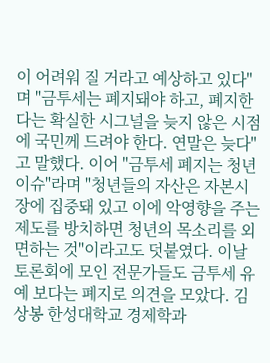이 어려워 질 거라고 예상하고 있다"며 "금투세는 폐지돼야 하고, 폐지한다는 확실한 시그널을 늦지 않은 시점에 국민께 드려야 한다. 연말은 늦다"고 말했다. 이어 "금투세 폐지는 청년 이슈"라며 "청년들의 자산은 자본시장에 집중돼 있고 이에 악영향을 주는 제도를 방치하면 청년의 목소리를 외면하는 것"이라고도 덧붙였다. 이날 토론회에 모인 전문가들도 금투세 유예 보다는 폐지로 의견을 모았다. 김상봉 한성대학교 경제학과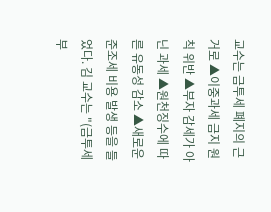교수는 금투세 폐지의 근거로 ▲이중과세 금지 원칙 위반 ▲부자 감세가 아닌 과세 ▲원천징수에 따른 유동성 감소 ▲새로운 준조세 비용 발생 등을 들었다. 김 교수는 "(금투세 부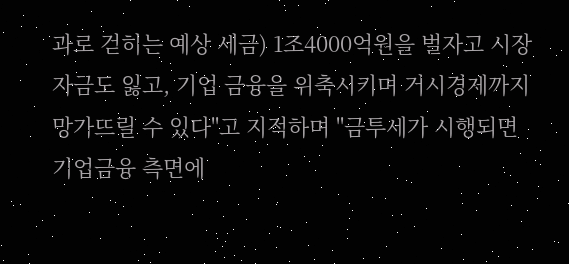과로 걷히는 예상 세금) 1조4000억원을 벌자고 시장 자금도 잃고, 기업 금융을 위축시키며 거시경제까지 망가뜨릴 수 있다"고 지적하며 "금투세가 시행되면 기업금융 측면에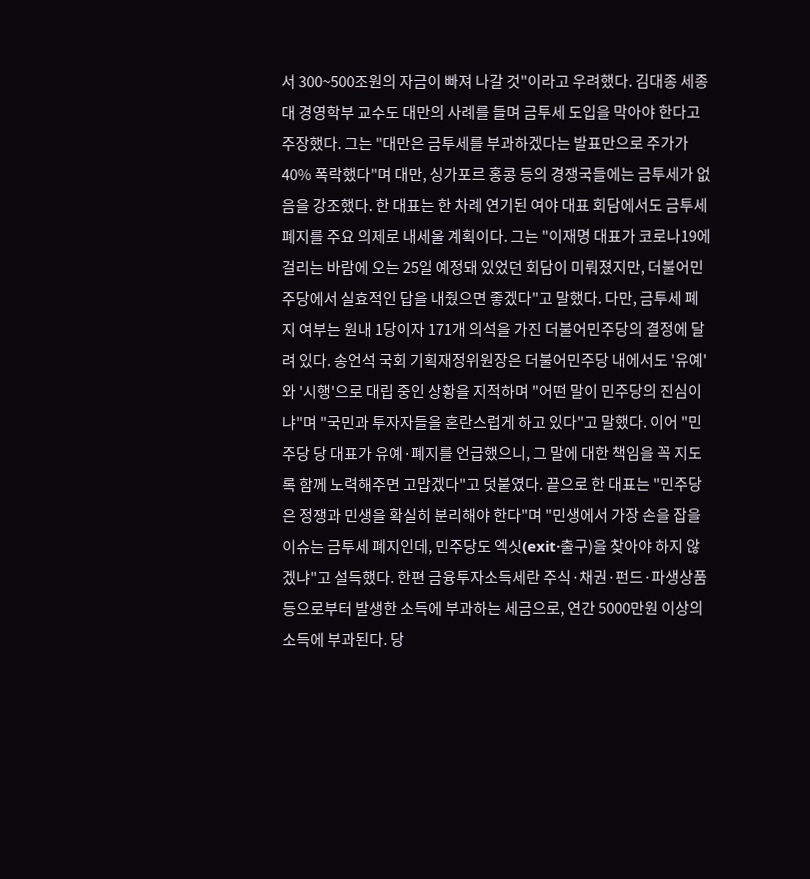서 300~500조원의 자금이 빠져 나갈 것"이라고 우려했다. 김대종 세종대 경영학부 교수도 대만의 사례를 들며 금투세 도입을 막아야 한다고 주장했다. 그는 "대만은 금투세를 부과하겠다는 발표만으로 주가가 40% 폭락했다"며 대만, 싱가포르 홍콩 등의 경쟁국들에는 금투세가 없음을 강조했다. 한 대표는 한 차례 연기된 여야 대표 회담에서도 금투세 폐지를 주요 의제로 내세울 계획이다. 그는 "이재명 대표가 코로나19에 걸리는 바람에 오는 25일 예정돼 있었던 회담이 미뤄졌지만, 더불어민주당에서 실효적인 답을 내줬으면 좋겠다"고 말했다. 다만, 금투세 폐지 여부는 원내 1당이자 171개 의석을 가진 더불어민주당의 결정에 달려 있다. 송언석 국회 기획재정위원장은 더불어민주당 내에서도 '유예'와 '시행'으로 대립 중인 상황을 지적하며 "어떤 말이 민주당의 진심이냐"며 "국민과 투자자들을 혼란스럽게 하고 있다"고 말했다. 이어 "민주당 당 대표가 유예·폐지를 언급했으니, 그 말에 대한 책임을 꼭 지도록 함께 노력해주면 고맙겠다"고 덧붙였다. 끝으로 한 대표는 "민주당은 정쟁과 민생을 확실히 분리해야 한다"며 "민생에서 가장 손을 잡을 이슈는 금투세 폐지인데, 민주당도 엑싯(exit·출구)을 찾아야 하지 않겠냐"고 설득했다. 한편 금융투자소득세란 주식·채권·펀드·파생상품 등으로부터 발생한 소득에 부과하는 세금으로, 연간 5000만원 이상의 소득에 부과된다. 당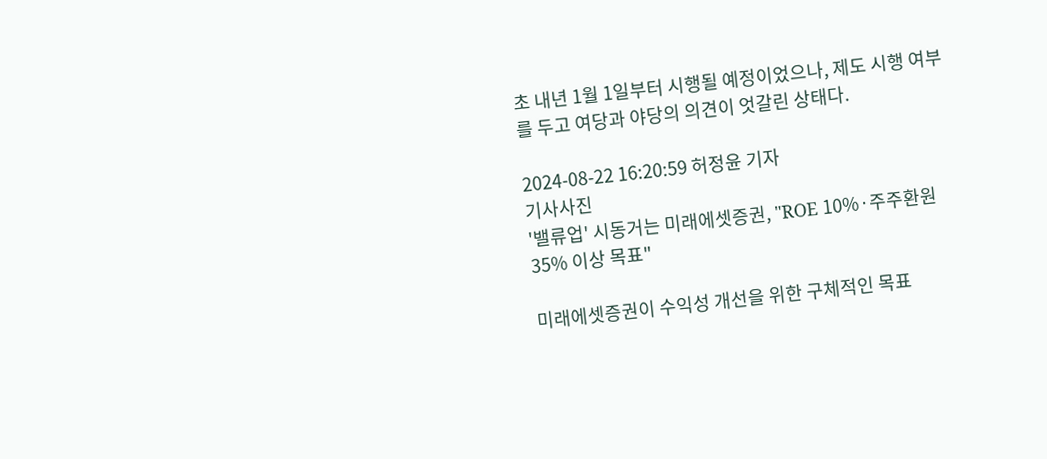초 내년 1월 1일부터 시행될 예정이었으나, 제도 시행 여부를 두고 여당과 야당의 의견이 엇갈린 상태다.

2024-08-22 16:20:59 허정윤 기자
기사사진
'밸류업' 시동거는 미래에셋증권, "ROE 10%·주주환원 35% 이상 목표"

미래에셋증권이 수익성 개선을 위한 구체적인 목표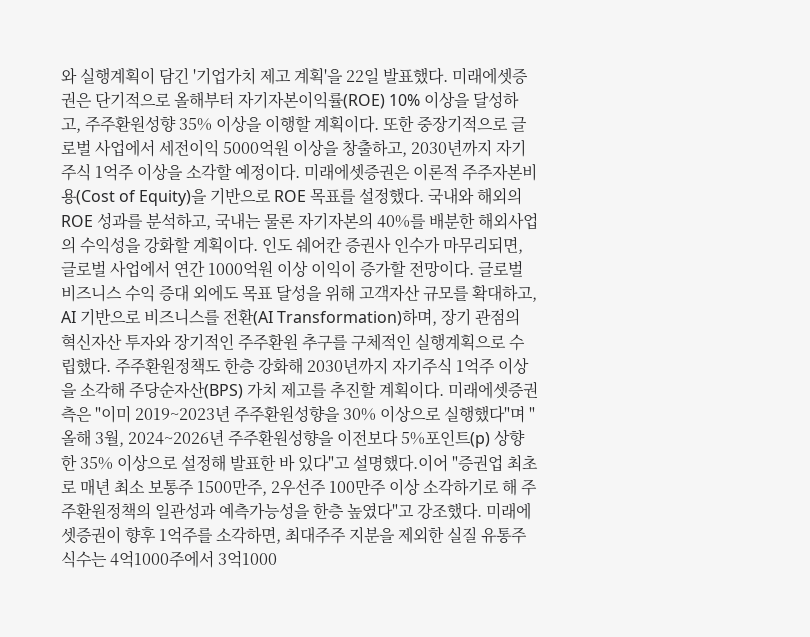와 실행계획이 담긴 '기업가치 제고 계획'을 22일 발표했다. 미래에셋증권은 단기적으로 올해부터 자기자본이익률(ROE) 10% 이상을 달성하고, 주주환원성향 35% 이상을 이행할 계획이다. 또한 중장기적으로 글로벌 사업에서 세전이익 5000억원 이상을 창출하고, 2030년까지 자기주식 1억주 이상을 소각할 예정이다. 미래에셋증권은 이론적 주주자본비용(Cost of Equity)을 기반으로 ROE 목표를 설정했다. 국내와 해외의 ROE 성과를 분석하고, 국내는 물론 자기자본의 40%를 배분한 해외사업의 수익성을 강화할 계획이다. 인도 쉐어칸 증권사 인수가 마무리되면, 글로벌 사업에서 연간 1000억원 이상 이익이 증가할 전망이다. 글로벌 비즈니스 수익 증대 외에도 목표 달성을 위해 고객자산 규모를 확대하고, AI 기반으로 비즈니스를 전환(AI Transformation)하며, 장기 관점의 혁신자산 투자와 장기적인 주주환원 추구를 구체적인 실행계획으로 수립했다. 주주환원정책도 한층 강화해 2030년까지 자기주식 1억주 이상을 소각해 주당순자산(BPS) 가치 제고를 추진할 계획이다. 미래에셋증권 측은 "이미 2019~2023년 주주환원성향을 30% 이상으로 실행했다"며 "올해 3월, 2024~2026년 주주환원성향을 이전보다 5%포인트(p) 상향한 35% 이상으로 설정해 발표한 바 있다"고 설명했다.이어 "증권업 최초로 매년 최소 보통주 1500만주, 2우선주 100만주 이상 소각하기로 해 주주환원정책의 일관성과 예측가능성을 한층 높였다"고 강조했다. 미래에셋증권이 향후 1억주를 소각하면, 최대주주 지분을 제외한 실질 유통주식수는 4억1000주에서 3억1000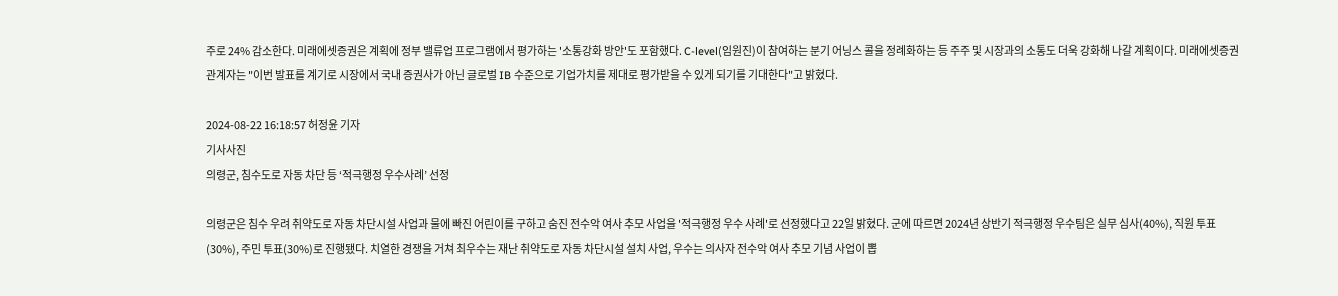주로 24% 감소한다. 미래에셋증권은 계획에 정부 밸류업 프로그램에서 평가하는 '소통강화 방안'도 포함했다. C-level(임원진)이 참여하는 분기 어닝스 콜을 정례화하는 등 주주 및 시장과의 소통도 더욱 강화해 나갈 계획이다. 미래에셋증권 관계자는 "이번 발표를 계기로 시장에서 국내 증권사가 아닌 글로벌 IB 수준으로 기업가치를 제대로 평가받을 수 있게 되기를 기대한다"고 밝혔다.

2024-08-22 16:18:57 허정윤 기자
기사사진
의령군, 침수도로 자동 차단 등 ‘적극행정 우수사례’ 선정

의령군은 침수 우려 취약도로 자동 차단시설 사업과 물에 빠진 어린이를 구하고 숨진 전수악 여사 추모 사업을 '적극행정 우수 사례'로 선정했다고 22일 밝혔다. 군에 따르면 2024년 상반기 적극행정 우수팀은 실무 심사(40%), 직원 투표(30%), 주민 투표(30%)로 진행됐다. 치열한 경쟁을 거쳐 최우수는 재난 취약도로 자동 차단시설 설치 사업, 우수는 의사자 전수악 여사 추모 기념 사업이 뽑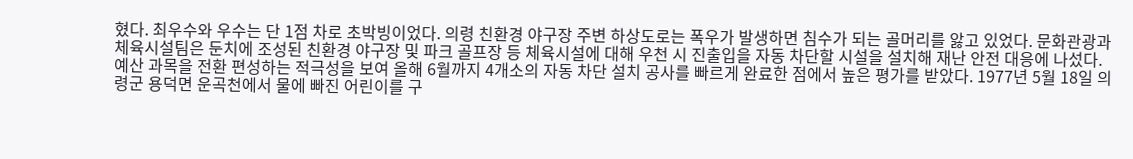혔다. 최우수와 우수는 단 1점 차로 초박빙이었다. 의령 친환경 야구장 주변 하상도로는 폭우가 발생하면 침수가 되는 골머리를 앓고 있었다. 문화관광과 체육시설팀은 둔치에 조성된 친환경 야구장 및 파크 골프장 등 체육시설에 대해 우천 시 진출입을 자동 차단할 시설을 설치해 재난 안전 대응에 나섰다. 예산 과목을 전환 편성하는 적극성을 보여 올해 6월까지 4개소의 자동 차단 설치 공사를 빠르게 완료한 점에서 높은 평가를 받았다. 1977년 5월 18일 의령군 용덕면 운곡천에서 물에 빠진 어린이를 구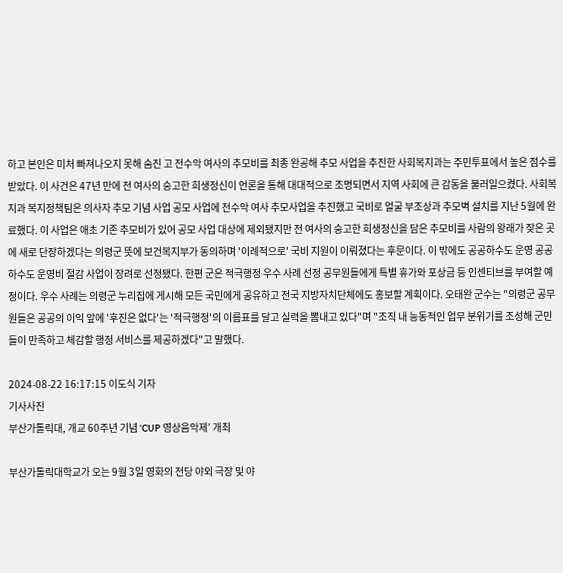하고 본인은 미처 빠져나오지 못해 숨진 고 전수악 여사의 추모비를 최종 완공해 추모 사업을 추진한 사회복지과는 주민투표에서 높은 점수를 받았다. 이 사건은 47년 만에 전 여사의 숭고한 희생정신이 언론을 통해 대대적으로 조명되면서 지역 사회에 큰 감동을 불러일으켰다. 사회복지과 복지정책팀은 의사자 추모 기념 사업 공모 사업에 전수악 여사 추모사업을 추진했고 국비로 얼굴 부조상과 추모벽 설치를 지난 5월에 완료했다. 이 사업은 애초 기존 추모비가 있어 공모 사업 대상에 제외됐지만 전 여사의 숭고한 희생정신을 담은 추모비를 사람의 왕래가 잦은 곳에 새로 단장하겠다는 의령군 뜻에 보건복지부가 동의하며 '이례적으로' 국비 지원이 이뤄졌다는 후문이다. 이 밖에도 공공하수도 운영 공공하수도 운영비 절감 사업이 장려로 선정됐다. 한편 군은 적극행정 우수 사례 선정 공무원들에게 특별 휴가와 포상금 등 인센티브를 부여할 예정이다. 우수 사례는 의령군 누리집에 게시해 모든 국민에게 공유하고 전국 지방자치단체에도 홍보할 계획이다. 오태완 군수는 "의령군 공무원들은 공공의 이익 앞에 '후진은 없다'는 '적극행정'의 이름표를 달고 실력을 뽐내고 있다"며 "조직 내 능동적인 업무 분위기를 조성해 군민들이 만족하고 체감할 행정 서비스를 제공하겠다"고 말했다.

2024-08-22 16:17:15 이도식 기자
기사사진
부산가톨릭대, 개교 60주년 기념 ‘CUP 영상음악제’ 개최

부산가톨릭대학교가 오는 9월 3일 영화의 전당 야외 극장 및 야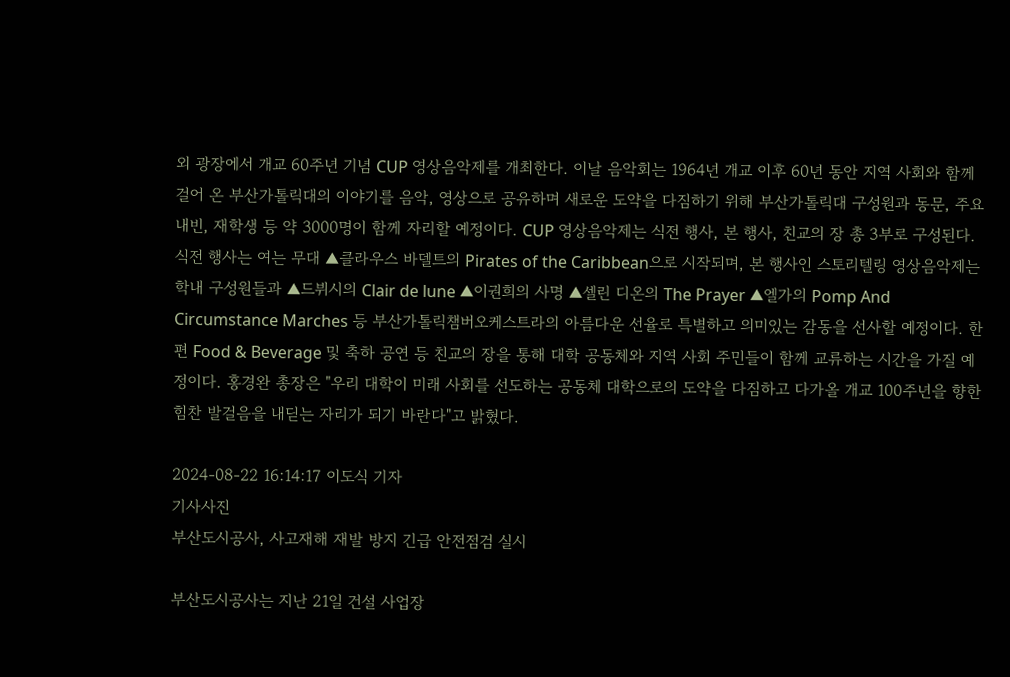외 광장에서 개교 60주년 기념 CUP 영상음악제를 개최한다. 이날 음악회는 1964년 개교 이후 60년 동안 지역 사회와 함께 걸어 온 부산가톨릭대의 이야기를 음악, 영상으로 공유하며 새로운 도약을 다짐하기 위해 부산가톨릭대 구성원과 동문, 주요 내빈, 재학생 등 약 3000명이 함께 자리할 예정이다. CUP 영상음악제는 식전 행사, 본 행사, 친교의 장 총 3부로 구성된다. 식전 행사는 여는 무대 ▲클라우스 바델트의 Pirates of the Caribbean으로 시작되며, 본 행사인 스토리텔링 영상음악제는 학내 구성원들과 ▲드뷔시의 Clair de lune ▲이권희의 사명 ▲셀린 디온의 The Prayer ▲엘가의 Pomp And Circumstance Marches 등 부산가톨릭챔버오케스트라의 아름다운 선율로 특별하고 의미있는 감동을 선사할 예정이다. 한편 Food & Beverage 및 축하 공연 등 친교의 장을 통해 대학 공동체와 지역 사회 주민들이 함께 교류하는 시간을 가질 예정이다. 홍경완 총장은 "우리 대학이 미래 사회를 선도하는 공동체 대학으로의 도약을 다짐하고 다가올 개교 100주년을 향한 힘찬 발걸음을 내딛는 자리가 되기 바란다"고 밝혔다.

2024-08-22 16:14:17 이도식 기자
기사사진
부산도시공사, 사고재해 재발 방지 긴급 안전점검 실시

부산도시공사는 지난 21일 건설 사업장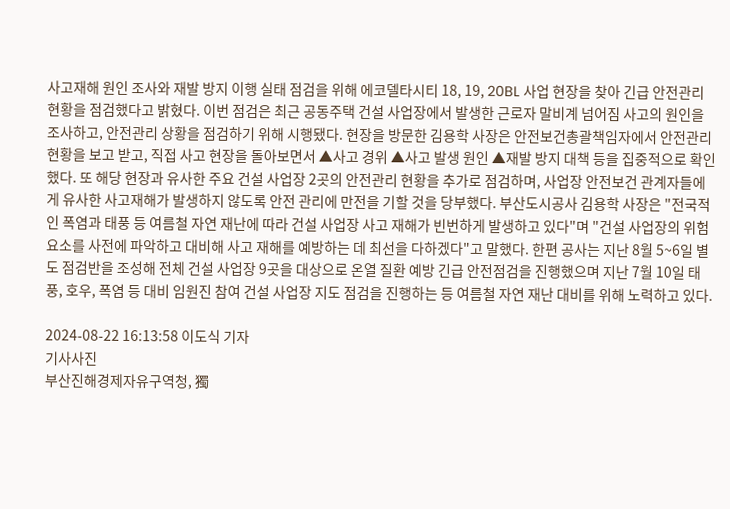사고재해 원인 조사와 재발 방지 이행 실태 점검을 위해 에코델타시티 18, 19, 20BL 사업 현장을 찾아 긴급 안전관리 현황을 점검했다고 밝혔다. 이번 점검은 최근 공동주택 건설 사업장에서 발생한 근로자 말비계 넘어짐 사고의 원인을 조사하고, 안전관리 상황을 점검하기 위해 시행됐다. 현장을 방문한 김용학 사장은 안전보건총괄책임자에서 안전관리 현황을 보고 받고, 직접 사고 현장을 돌아보면서 ▲사고 경위 ▲사고 발생 원인 ▲재발 방지 대책 등을 집중적으로 확인했다. 또 해당 현장과 유사한 주요 건설 사업장 2곳의 안전관리 현황을 추가로 점검하며, 사업장 안전보건 관계자들에게 유사한 사고재해가 발생하지 않도록 안전 관리에 만전을 기할 것을 당부했다. 부산도시공사 김용학 사장은 "전국적인 폭염과 태풍 등 여름철 자연 재난에 따라 건설 사업장 사고 재해가 빈번하게 발생하고 있다"며 "건설 사업장의 위험 요소를 사전에 파악하고 대비해 사고 재해를 예방하는 데 최선을 다하겠다"고 말했다. 한편 공사는 지난 8월 5~6일 별도 점검반을 조성해 전체 건설 사업장 9곳을 대상으로 온열 질환 예방 긴급 안전점검을 진행했으며 지난 7월 10일 태풍, 호우, 폭염 등 대비 임원진 참여 건설 사업장 지도 점검을 진행하는 등 여름철 자연 재난 대비를 위해 노력하고 있다.

2024-08-22 16:13:58 이도식 기자
기사사진
부산진해경제자유구역청, 獨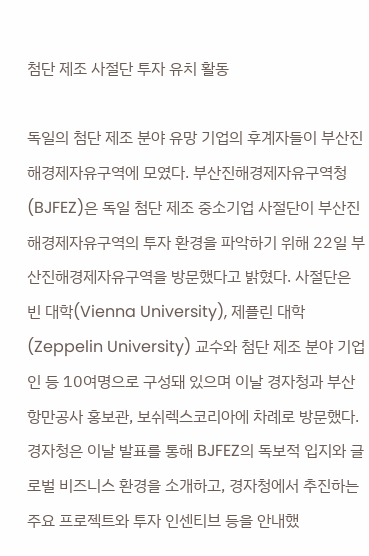첨단 제조 사절단 투자 유치 활동

독일의 첨단 제조 분야 유망 기업의 후계자들이 부산진해경제자유구역에 모였다. 부산진해경제자유구역청(BJFEZ)은 독일 첨단 제조 중소기업 사절단이 부산진해경제자유구역의 투자 환경을 파악하기 위해 22일 부산진해경제자유구역을 방문했다고 밝혔다. 사절단은 빈 대학(Vienna University), 제플린 대학(Zeppelin University) 교수와 첨단 제조 분야 기업인 등 10여명으로 구성돼 있으며 이날 경자청과 부산항만공사 홍보관, 보쉬렉스코리아에 차례로 방문했다. 경자청은 이날 발표를 통해 BJFEZ의 독보적 입지와 글로벌 비즈니스 환경을 소개하고, 경자청에서 추진하는 주요 프로젝트와 투자 인센티브 등을 안내했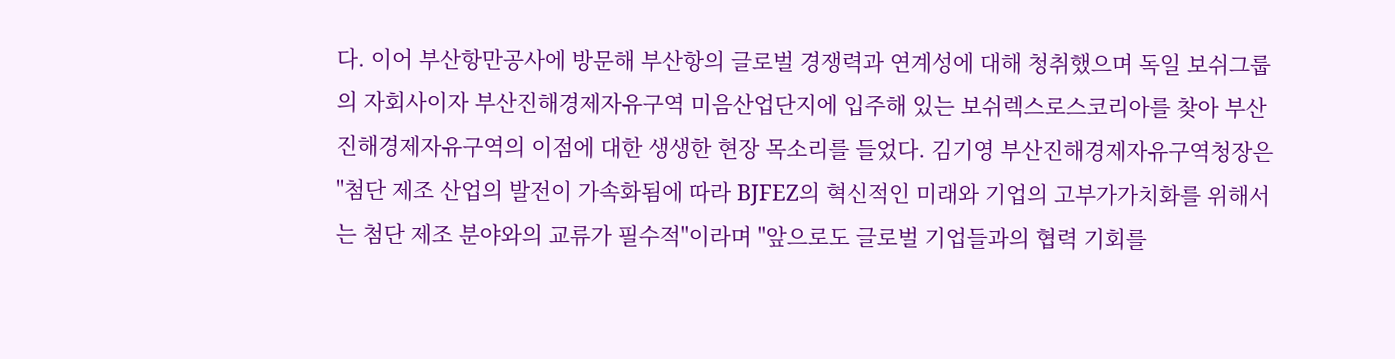다. 이어 부산항만공사에 방문해 부산항의 글로벌 경쟁력과 연계성에 대해 청취했으며 독일 보쉬그룹의 자회사이자 부산진해경제자유구역 미음산업단지에 입주해 있는 보쉬렉스로스코리아를 찾아 부산진해경제자유구역의 이점에 대한 생생한 현장 목소리를 들었다. 김기영 부산진해경제자유구역청장은 "첨단 제조 산업의 발전이 가속화됨에 따라 BJFEZ의 혁신적인 미래와 기업의 고부가가치화를 위해서는 첨단 제조 분야와의 교류가 필수적"이라며 "앞으로도 글로벌 기업들과의 협력 기회를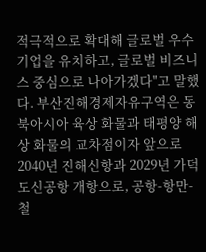적극적으로 확대해 글로벌 우수 기업을 유치하고, 글로벌 비즈니스 중심으로 나아가겠다"고 말했다. 부산진해경제자유구역은 동북아시아 육상 화물과 태평양 해상 화물의 교차점이자 앞으로 2040년 진해신항과 2029년 가덕도신공항 개항으로, 공항-항만-철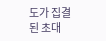도가 집결된 초대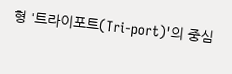형 '트라이포트(Tri-port)'의 중심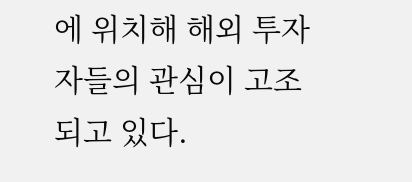에 위치해 해외 투자자들의 관심이 고조되고 있다.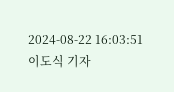2024-08-22 16:03:51 이도식 기자